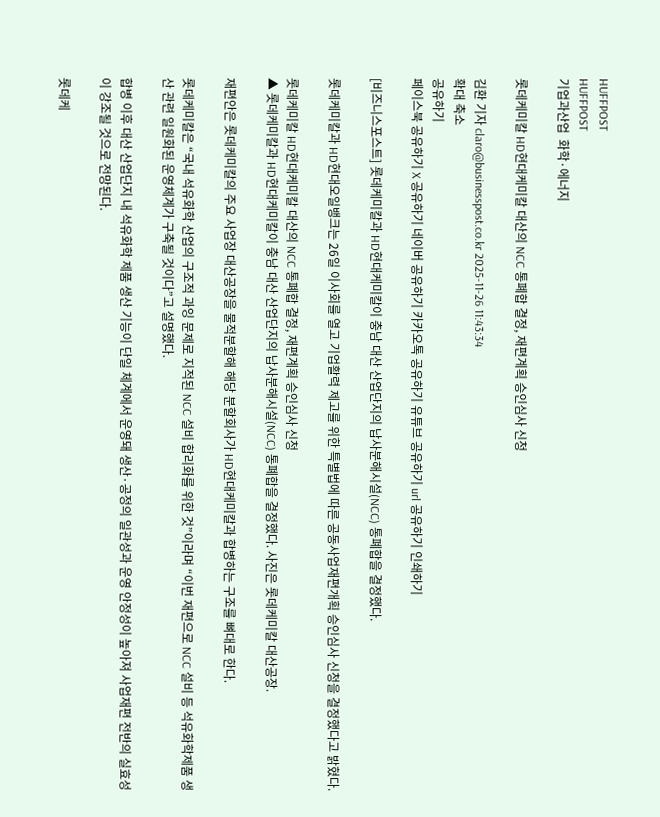HUFFPOST
HUFFPOST
기업과산업  화학·에너지

롯데케미칼 HD현대케미칼 대산의 NCC 통폐합 결정, 재편계획 승인심사 신청

김환 기자 claro@businesspost.co.kr 2025-11-26 11:43:34
확대 축소
공유하기
페이스북 공유하기 X 공유하기 네이버 공유하기 카카오톡 공유하기 유튜브 공유하기 url 공유하기 인쇄하기

[비즈니스포스트] 롯데케미칼과 HD현대케미칼이 충남 대산 산업단지의 납사분해시설(NCC) 통폐합을 결정했다.

롯데케미칼과 HD현대오일뱅크는 26일 이사회를 열고 기업활력 제고를 위한 특별법에 따른 공동사업재편개획 승인심사 신청을 결정했다고 밝혔다.

롯데케미칼 HD현대케미칼 대산의 NCC 통폐합 결정, 재편계획 승인심사 신청
▲ 롯데케미칼과 HD현대케미칼이 충남 대산 산업단지의 납사분해시설(NCC) 통폐합을 결정했다. 사진은 롯데케미칼 대산공장.

재편안은 롯데케미칼의 주요 사업장 대산공장을 물적분할해 해당 분할회사가 HD현대케미칼과 합병하는 구조를 뼈대로 한다.

롯데케미칼은 “국내 석유화학 산업의 구조적 과잉 문제로 지적된 NCC 설비 합리화를 위한 것”이라며 “이번 재편으로 NCC 설비 등 석유화학제품 생산 관련 일원화된 운영체계가 구축될 것이다”고 설명했다.

합병 이후 대산 산업단지 내 석유화학 제품 생산 기능이 단일 체계에서 운영돼 생산·공정의 일관성과 운영 안정성이 높아져 사업재편 전반의 실효성이 강조될 것으로 전망된다.

롯데케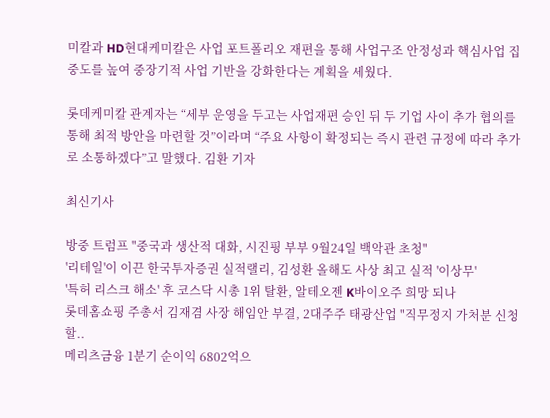미칼과 HD현대케미칼은 사업 포트폴리오 재편을 통해 사업구조 안정성과 핵심사업 집중도를 높여 중장기적 사업 기반을 강화한다는 계획을 세웠다.

롯데케미칼 관계자는 “세부 운영을 두고는 사업재편 승인 뒤 두 기업 사이 추가 협의를 통해 최적 방안을 마련할 것”이라며 “주요 사항이 확정되는 즉시 관련 규정에 따라 추가로 소통하겠다”고 말했다. 김환 기자

최신기사

방중 트럼프 "중국과 생산적 대화, 시진핑 부부 9월24일 백악관 초청"
'리테일'이 이끈 한국투자증권 실적랠리, 김성환 올해도 사상 최고 실적 '이상무'
'특허 리스크 해소' 후 코스닥 시총 1위 탈환, 알테오젠 K바이오주 희망 되나
롯데홈쇼핑 주총서 김재겸 사장 해임안 부결, 2대주주 태광산업 "직무정지 가처분 신청할..
메리츠금융 1분기 순이익 6802억으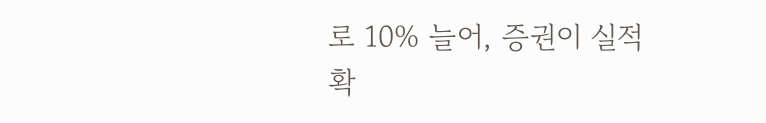로 10% 늘어, 증권이 실적 확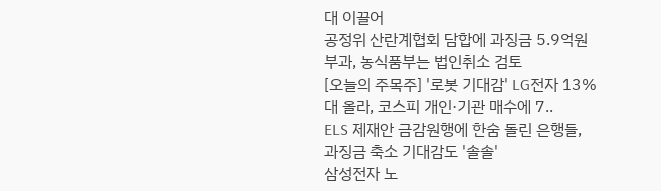대 이끌어
공정위 산란계협회 담합에 과징금 5.9억원 부과, 농식품부는 법인취소 검토
[오늘의 주목주] '로봇 기대감' LG전자 13%대 올라, 코스피 개인·기관 매수에 7..
ELS 제재안 금감원행에 한숨 돌린 은행들, 과징금 축소 기대감도 '솔솔'
삼성전자 노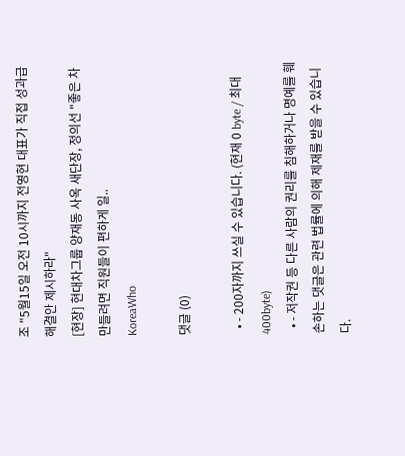조 "5월15일 오전 10시까지 전영현 대표가 직접 성과급 해결안 제시하라"
[현장] 현대차그룹 양재동 사옥 새단장, 정의선 "좋은 차 만들려면 직원들이 편하게 일..
KoreaWho

댓글 (0)

  • - 200자까지 쓰실 수 있습니다. (현재 0 byte / 최대 400byte)
  • - 저작권 등 다른 사람의 권리를 침해하거나 명예를 훼손하는 댓글은 관련 법률에 의해 제재를 받을 수 있습니다.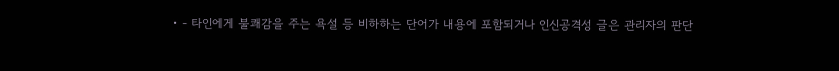• - 타인에게 불쾌감을 주는 욕설 등 비하하는 단어가 내용에 포함되거나 인신공격성 글은 관리자의 판단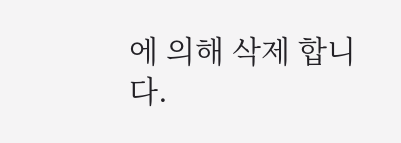에 의해 삭제 합니다.